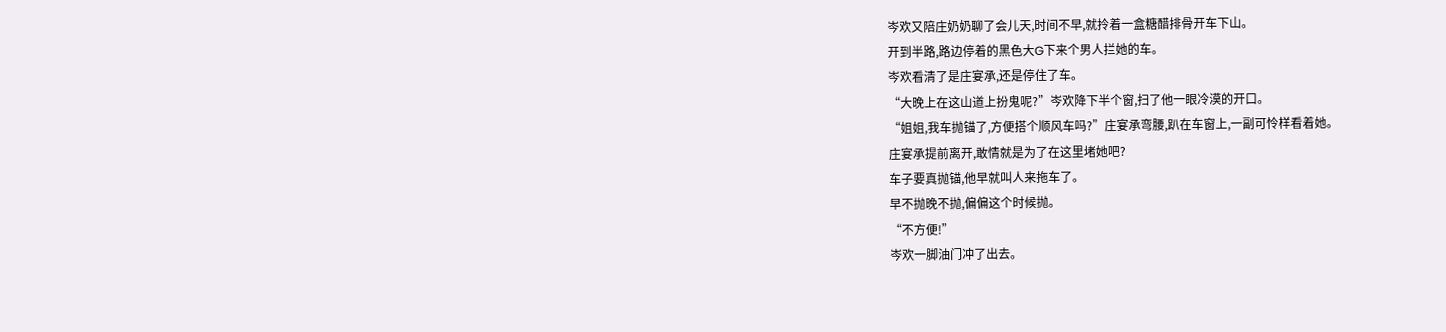岑欢又陪庄奶奶聊了会儿天,时间不早,就拎着一盒糖醋排骨开车下山。
开到半路,路边停着的黑色大G下来个男人拦她的车。
岑欢看清了是庄宴承,还是停住了车。
“大晚上在这山道上扮鬼呢?”岑欢降下半个窗,扫了他一眼冷漠的开口。
“姐姐,我车抛锚了,方便搭个顺风车吗?”庄宴承弯腰,趴在车窗上,一副可怜样看着她。
庄宴承提前离开,敢情就是为了在这里堵她吧?
车子要真抛锚,他早就叫人来拖车了。
早不抛晚不抛,偏偏这个时候抛。
“不方便!”
岑欢一脚油门冲了出去。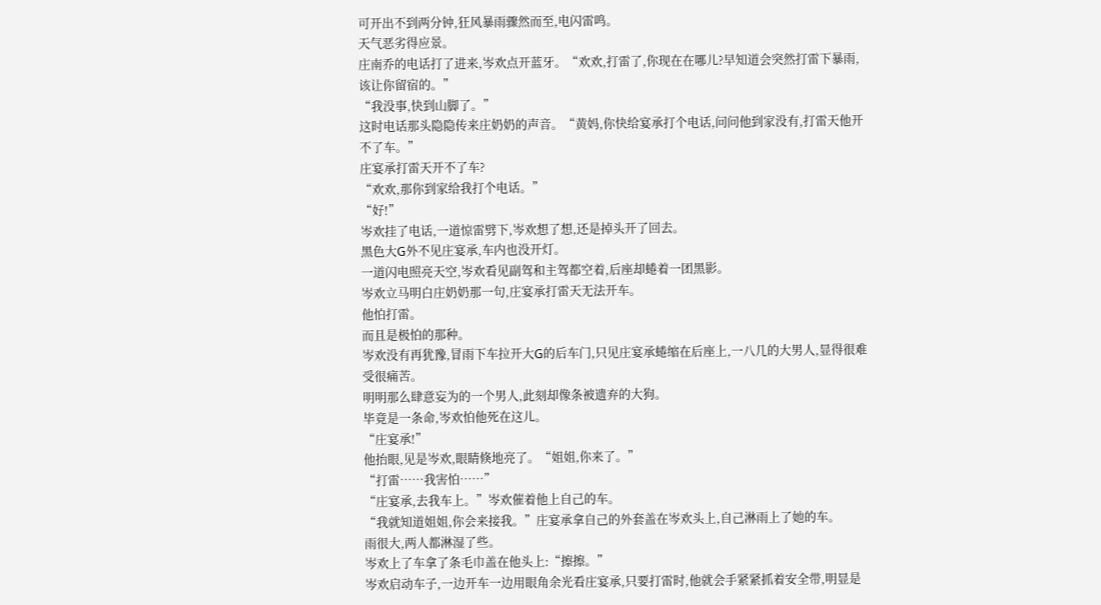可开出不到两分钟,狂风暴雨骤然而至,电闪雷鸣。
天气恶劣得应景。
庄南乔的电话打了进来,岑欢点开蓝牙。“欢欢,打雷了,你现在在哪儿?早知道会突然打雷下暴雨,该让你留宿的。”
“我没事,快到山脚了。”
这时电话那头隐隐传来庄奶奶的声音。“黄妈,你快给宴承打个电话,问问他到家没有,打雷天他开不了车。”
庄宴承打雷天开不了车?
“欢欢,那你到家给我打个电话。”
“好!”
岑欢挂了电话,一道惊雷劈下,岑欢想了想,还是掉头开了回去。
黑色大G外不见庄宴承,车内也没开灯。
一道闪电照亮天空,岑欢看见副驾和主驾都空着,后座却蜷着一团黑影。
岑欢立马明白庄奶奶那一句,庄宴承打雷天无法开车。
他怕打雷。
而且是极怕的那种。
岑欢没有再犹豫,冒雨下车拉开大G的后车门,只见庄宴承蜷缩在后座上,一八几的大男人,显得很难受很痛苦。
明明那么肆意妄为的一个男人,此刻却像条被遗弃的大狗。
毕竟是一条命,岑欢怕他死在这儿。
“庄宴承!”
他抬眼,见是岑欢,眼睛倏地亮了。“姐姐,你来了。”
“打雷……我害怕……”
“庄宴承,去我车上。”岑欢催着他上自己的车。
“我就知道姐姐,你会来接我。”庄宴承拿自己的外套盖在岑欢头上,自己淋雨上了她的车。
雨很大,两人都淋湿了些。
岑欢上了车拿了条毛巾盖在他头上:“擦擦。”
岑欢启动车子,一边开车一边用眼角余光看庄宴承,只要打雷时,他就会手紧紧抓着安全带,明显是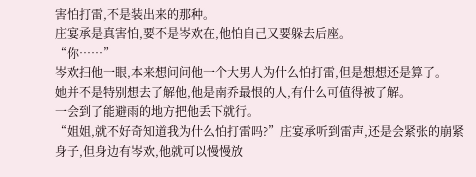害怕打雷,不是装出来的那种。
庄宴承是真害怕,要不是岑欢在,他怕自己又要躲去后座。
“你……”
岑欢扫他一眼,本来想问问他一个大男人为什么怕打雷,但是想想还是算了。
她并不是特别想去了解他,他是南乔最恨的人,有什么可值得被了解。
一会到了能避雨的地方把他丢下就行。
“姐姐,就不好奇知道我为什么怕打雷吗?”庄宴承听到雷声,还是会紧张的崩紧身子,但身边有岑欢,他就可以慢慢放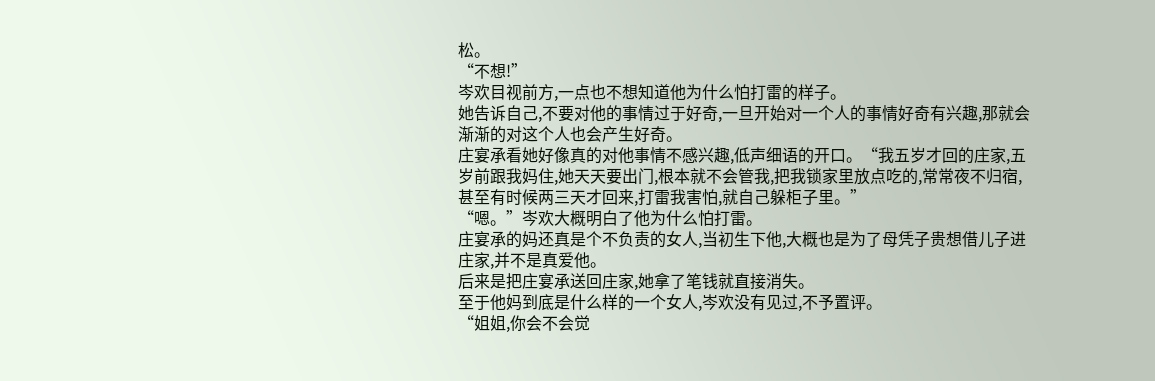松。
“不想!”
岑欢目视前方,一点也不想知道他为什么怕打雷的样子。
她告诉自己,不要对他的事情过于好奇,一旦开始对一个人的事情好奇有兴趣,那就会渐渐的对这个人也会产生好奇。
庄宴承看她好像真的对他事情不感兴趣,低声细语的开口。“我五岁才回的庄家,五岁前跟我妈住,她天天要出门,根本就不会管我,把我锁家里放点吃的,常常夜不归宿,甚至有时候两三天才回来,打雷我害怕,就自己躲柜子里。”
“嗯。”岑欢大概明白了他为什么怕打雷。
庄宴承的妈还真是个不负责的女人,当初生下他,大概也是为了母凭子贵想借儿子进庄家,并不是真爱他。
后来是把庄宴承送回庄家,她拿了笔钱就直接消失。
至于他妈到底是什么样的一个女人,岑欢没有见过,不予置评。
“姐姐,你会不会觉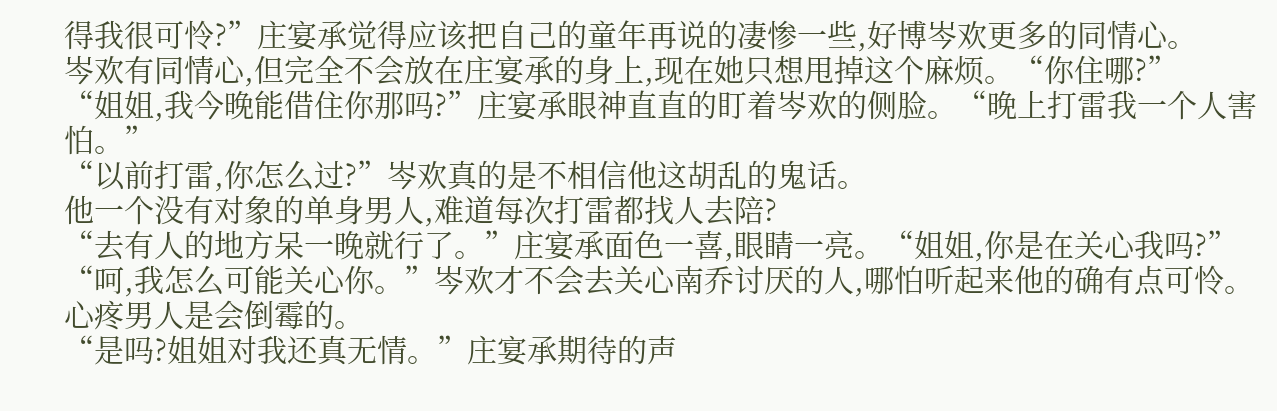得我很可怜?”庄宴承觉得应该把自己的童年再说的凄惨一些,好博岑欢更多的同情心。
岑欢有同情心,但完全不会放在庄宴承的身上,现在她只想甩掉这个麻烦。“你住哪?”
“姐姐,我今晚能借住你那吗?”庄宴承眼神直直的盯着岑欢的侧脸。“晚上打雷我一个人害怕。”
“以前打雷,你怎么过?”岑欢真的是不相信他这胡乱的鬼话。
他一个没有对象的单身男人,难道每次打雷都找人去陪?
“去有人的地方呆一晚就行了。”庄宴承面色一喜,眼睛一亮。“姐姐,你是在关心我吗?”
“呵,我怎么可能关心你。”岑欢才不会去关心南乔讨厌的人,哪怕听起来他的确有点可怜。
心疼男人是会倒霉的。
“是吗?姐姐对我还真无情。”庄宴承期待的声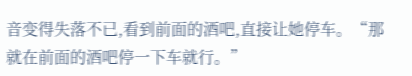音变得失落不已,看到前面的酒吧,直接让她停车。“那就在前面的酒吧停一下车就行。”